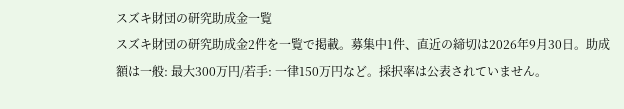スズキ財団の研究助成金一覧
スズキ財団の研究助成金2件を一覧で掲載。募集中1件、直近の締切は2026年9月30日。助成額は一般: 最大300万円/若手: 一律150万円など。採択率は公表されていません。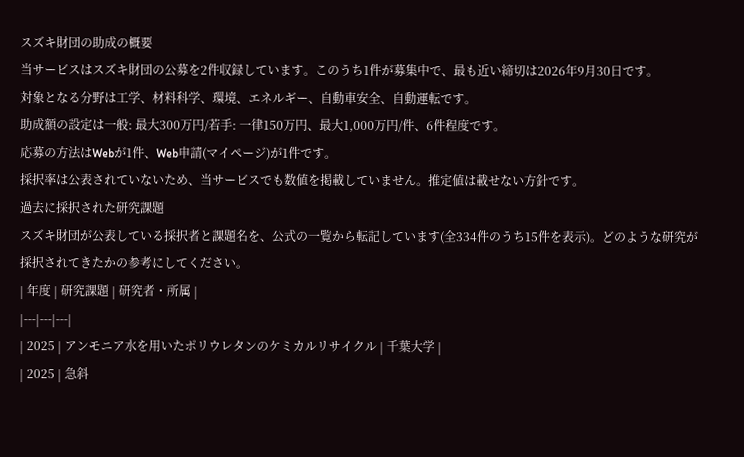スズキ財団の助成の概要
当サービスはスズキ財団の公募を2件収録しています。このうち1件が募集中で、最も近い締切は2026年9月30日です。
対象となる分野は工学、材料科学、環境、エネルギー、自動車安全、自動運転です。
助成額の設定は一般: 最大300万円/若手: 一律150万円、最大1,000万円/件、6件程度です。
応募の方法はWebが1件、Web申請(マイページ)が1件です。
採択率は公表されていないため、当サービスでも数値を掲載していません。推定値は載せない方針です。
過去に採択された研究課題
スズキ財団が公表している採択者と課題名を、公式の一覧から転記しています(全334件のうち15件を表示)。どのような研究が採択されてきたかの参考にしてください。
| 年度 | 研究課題 | 研究者・所属 |
|---|---|---|
| 2025 | アンモニア水を用いたポリウレタンのケミカルリサイクル | 千葉大学 |
| 2025 | 急斜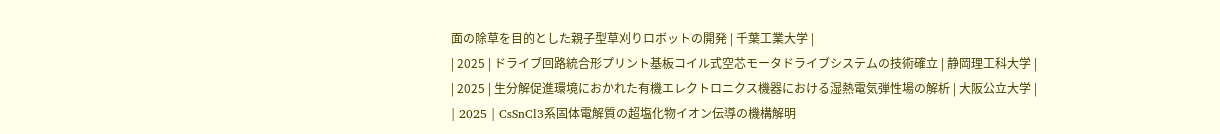面の除草を目的とした親子型草刈りロボットの開発 | 千葉工業大学 |
| 2025 | ドライブ回路統合形プリント基板コイル式空芯モータドライブシステムの技術確立 | 静岡理工科大学 |
| 2025 | 生分解促進環境におかれた有機エレクトロニクス機器における湿熱電気弾性場の解析 | 大阪公立大学 |
| 2025 | CsSnCl3系固体電解質の超塩化物イオン伝導の機構解明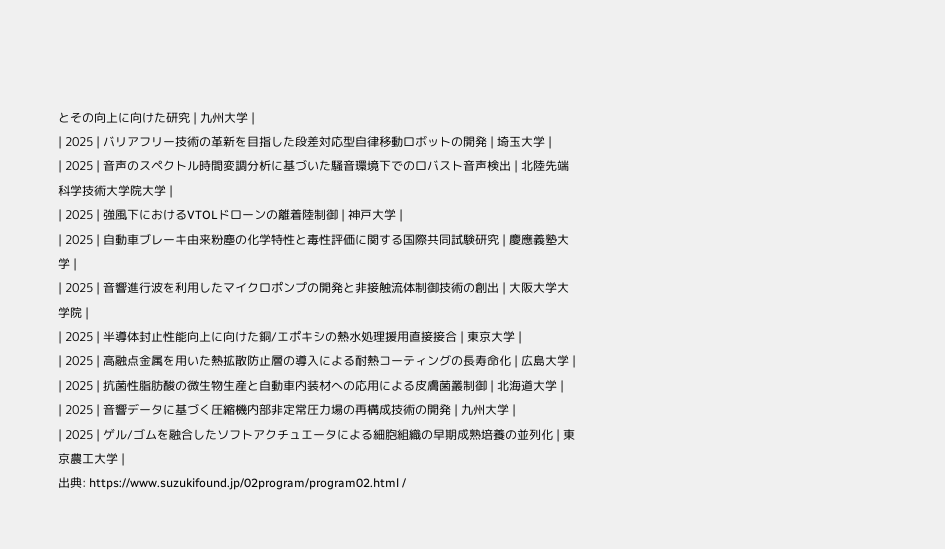とその向上に向けた研究 | 九州大学 |
| 2025 | バリアフリー技術の革新を目指した段差対応型自律移動ロボットの開発 | 埼玉大学 |
| 2025 | 音声のスペクトル時間変調分析に基づいた騒音環境下でのロバスト音声検出 | 北陸先端科学技術大学院大学 |
| 2025 | 強風下におけるVTOLドローンの離着陸制御 | 神戸大学 |
| 2025 | 自動車ブレーキ由来粉塵の化学特性と毒性評価に関する国際共同試験研究 | 慶應義塾大学 |
| 2025 | 音響進行波を利用したマイクロポンプの開発と非接触流体制御技術の創出 | 大阪大学大学院 |
| 2025 | 半導体封止性能向上に向けた銅/エポキシの熱水処理援用直接接合 | 東京大学 |
| 2025 | 高融点金属を用いた熱拡散防止層の導入による耐熱コーティングの長寿命化 | 広島大学 |
| 2025 | 抗菌性脂肪酸の微生物生産と自動車内装材への応用による皮膚菌叢制御 | 北海道大学 |
| 2025 | 音響データに基づく圧縮機内部非定常圧力場の再構成技術の開発 | 九州大学 |
| 2025 | ゲル/ゴムを融合したソフトアクチュエータによる細胞組織の早期成熟培養の並列化 | 東京農工大学 |
出典: https://www.suzukifound.jp/02program/program02.html /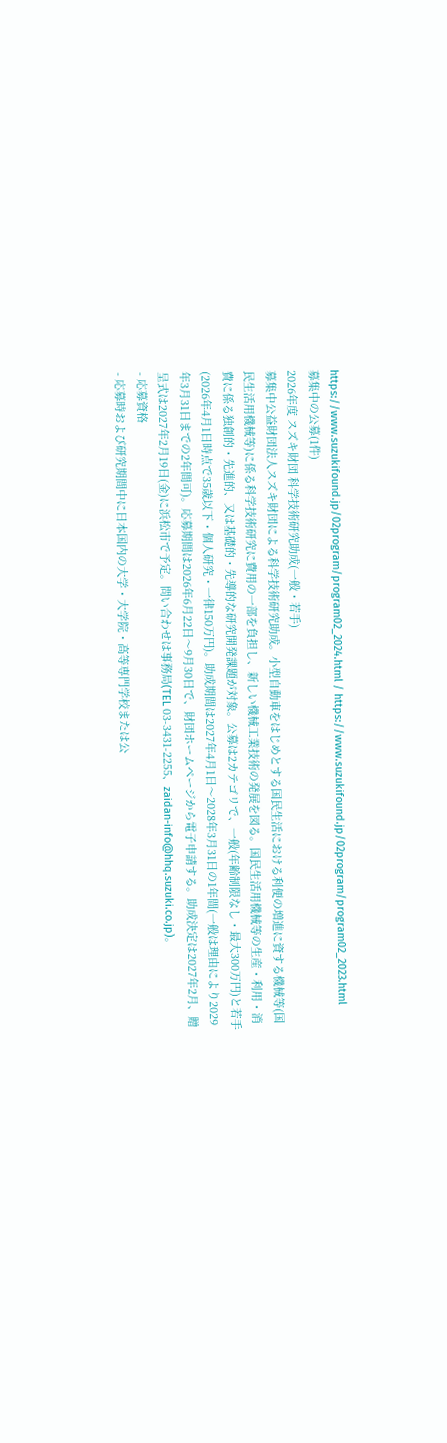https://www.suzukifound.jp/02program/program02_2024.html / https://www.suzukifound.jp/02program/program02_2023.html
募集中の公募(1件)
2026年度 スズキ財団 科学技術研究助成(一般・若手)
募集中公益財団法人スズキ財団による科学技術研究助成。小型自動車をはじめとする国民生活における利便の増進に資する機械等(国民生活用機械等)に係る科学技術研究に費用の一部を負担し、新しい機械工業技術の発展を図る。国民生活用機械等の生産・利用・消費に係る独創的・先進的、又は基礎的・先導的な研究開発課題が対象。公募は2カテゴリで、一般(年齢制限なし・最大300万円)と若手(2026年4月1日時点で35歳以下・個人研究・一律150万円)。助成期間は2027年4月1日〜2028年3月31日の1年間(一般は理由により2029年3月31日までの2年間可)。応募期間は2026年6月22日〜9月30日で、財団ホームページから電子申請する。助成決定は2027年2月、贈呈式は2027年2月19日(金)に浜松市で予定。問い合わせは事務局(TEL 03-3431-2255、zaidan-info@hhq.suzuki.co.jp)。
- 応募資格
- 応募時および研究期間中に日本国内の大学・大学院・高等専門学校または公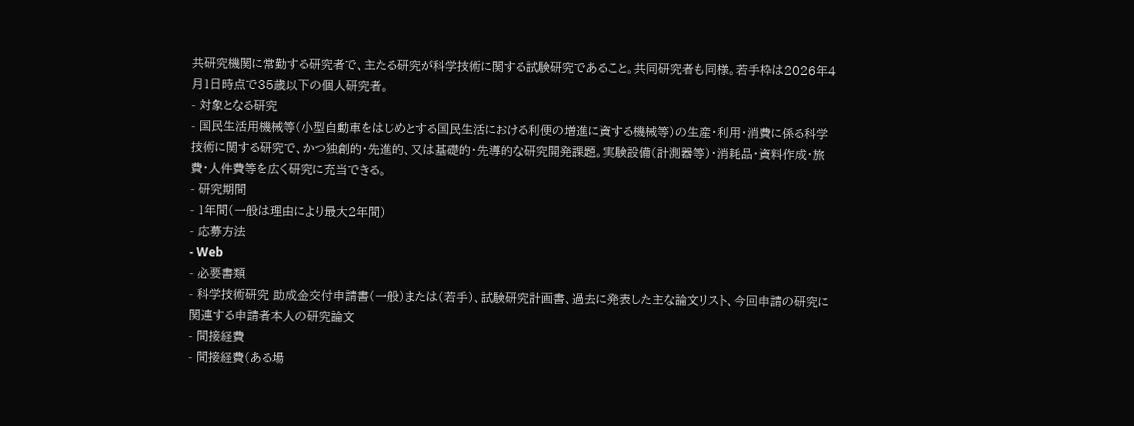共研究機関に常勤する研究者で、主たる研究が科学技術に関する試験研究であること。共同研究者も同様。若手枠は2026年4月1日時点で35歳以下の個人研究者。
- 対象となる研究
- 国民生活用機械等(小型自動車をはじめとする国民生活における利便の増進に資する機械等)の生産・利用・消費に係る科学技術に関する研究で、かつ独創的・先進的、又は基礎的・先導的な研究開発課題。実験設備(計測器等)・消耗品・資料作成・旅費・人件費等を広く研究に充当できる。
- 研究期間
- 1年間(一般は理由により最大2年間)
- 応募方法
- Web
- 必要書類
- 科学技術研究 助成金交付申請書(一般)または(若手)、試験研究計画書、過去に発表した主な論文リスト、今回申請の研究に関連する申請者本人の研究論文
- 間接経費
- 間接経費(ある場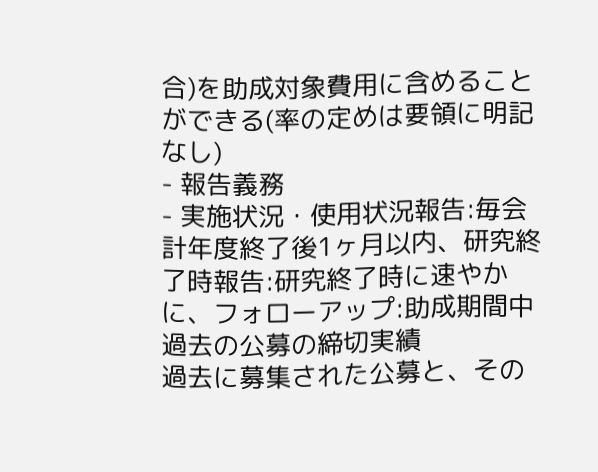合)を助成対象費用に含めることができる(率の定めは要領に明記なし)
- 報告義務
- 実施状況・使用状況報告:毎会計年度終了後1ヶ月以内、研究終了時報告:研究終了時に速やかに、フォローアップ:助成期間中
過去の公募の締切実績
過去に募集された公募と、その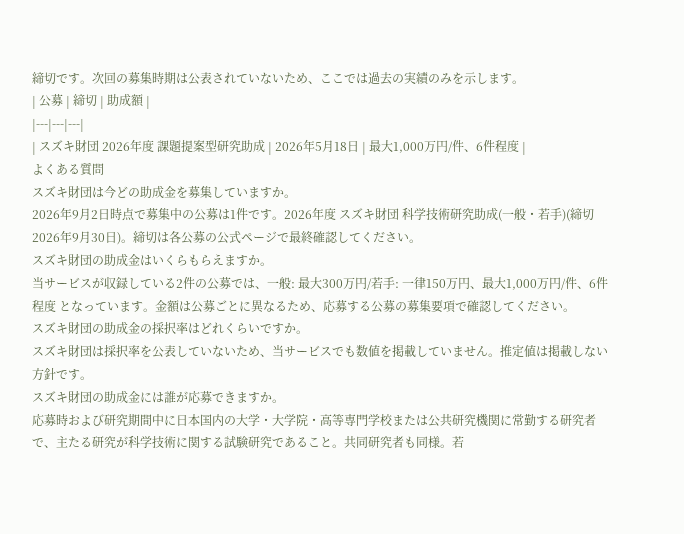締切です。次回の募集時期は公表されていないため、ここでは過去の実績のみを示します。
| 公募 | 締切 | 助成額 |
|---|---|---|
| スズキ財団 2026年度 課題提案型研究助成 | 2026年5月18日 | 最大1,000万円/件、6件程度 |
よくある質問
スズキ財団は今どの助成金を募集していますか。
2026年9月2日時点で募集中の公募は1件です。2026年度 スズキ財団 科学技術研究助成(一般・若手)(締切 2026年9月30日)。締切は各公募の公式ページで最終確認してください。
スズキ財団の助成金はいくらもらえますか。
当サービスが収録している2件の公募では、一般: 最大300万円/若手: 一律150万円、最大1,000万円/件、6件程度 となっています。金額は公募ごとに異なるため、応募する公募の募集要項で確認してください。
スズキ財団の助成金の採択率はどれくらいですか。
スズキ財団は採択率を公表していないため、当サービスでも数値を掲載していません。推定値は掲載しない方針です。
スズキ財団の助成金には誰が応募できますか。
応募時および研究期間中に日本国内の大学・大学院・高等専門学校または公共研究機関に常勤する研究者で、主たる研究が科学技術に関する試験研究であること。共同研究者も同様。若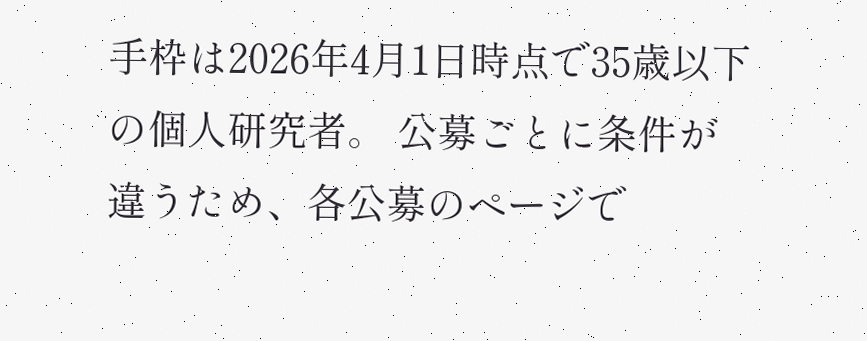手枠は2026年4月1日時点で35歳以下の個人研究者。 公募ごとに条件が違うため、各公募のページで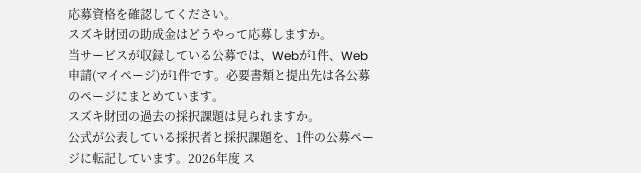応募資格を確認してください。
スズキ財団の助成金はどうやって応募しますか。
当サービスが収録している公募では、Webが1件、Web申請(マイページ)が1件です。必要書類と提出先は各公募のページにまとめています。
スズキ財団の過去の採択課題は見られますか。
公式が公表している採択者と採択課題を、1件の公募ページに転記しています。2026年度 ス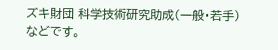ズキ財団 科学技術研究助成(一般・若手)などです。